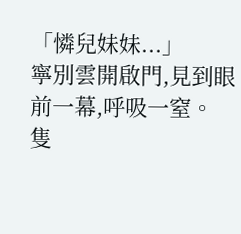「憐兒妹妹...」
寧別雲開啟門,見到眼前一幕,呼吸一窒。
隻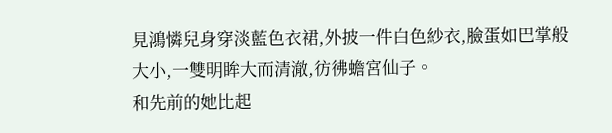見鴻憐兒身穿淡藍色衣裙,外披一件白色紗衣,臉蛋如巴掌般大小,一雙明眸大而清澈,彷彿蟾宮仙子。
和先前的她比起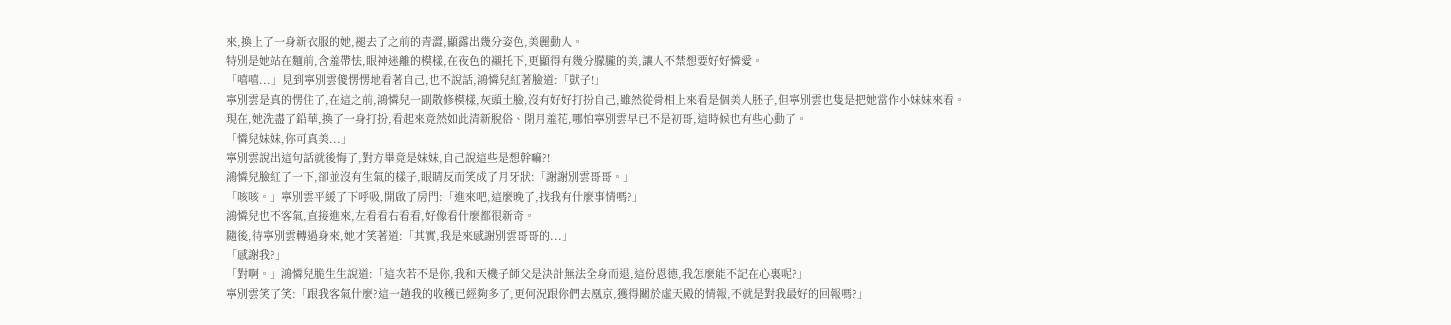來,換上了一身新衣服的她,褪去了之前的青澀,顯露出幾分姿色,美麗動人。
特別是她站在麵前,含羞帶怯,眼神迷離的模樣,在夜色的襯托下,更顯得有幾分朦朧的美,讓人不禁想要好好憐愛。
「嘻嘻...」見到寧別雲傻愣愣地看著自己,也不說話,鴻憐兒紅著臉道:「獃子!」
寧別雲是真的愣住了,在這之前,鴻憐兒一副散修模樣,灰頭土臉,沒有好好打扮自己,雖然從骨相上來看是個美人胚子,但寧別雲也隻是把她當作小妹妹來看。
現在,她洗盡了鉛華,換了一身打扮,看起來竟然如此清新脫俗、閉月羞花,哪怕寧別雲早已不是初哥,這時候也有些心動了。
「憐兒妹妹,你可真美...」
寧別雲說出這句話就後悔了,對方畢竟是妹妹,自己說這些是想幹嘛?!
鴻憐兒臉紅了一下,卻並沒有生氣的樣子,眼睛反而笑成了月牙狀:「謝謝別雲哥哥。」
「咳咳。」寧別雲平緩了下呼吸,開啟了房門:「進來吧,這麼晚了,找我有什麼事情嗎?」
鴻憐兒也不客氣,直接進來,左看看右看看,好像看什麼都很新奇。
隨後,待寧別雲轉過身來,她才笑著道:「其實,我是來感謝別雲哥哥的...」
「感謝我?」
「對啊。」鴻憐兒脆生生說道:「這次若不是你,我和天機子師父是決計無法全身而退,這份恩德,我怎麼能不記在心裏呢?」
寧別雲笑了笑:「跟我客氣什麼?這一趟我的收穫已經夠多了,更何況跟你們去凰京,獲得關於虛天殿的情報,不就是對我最好的回報嗎?」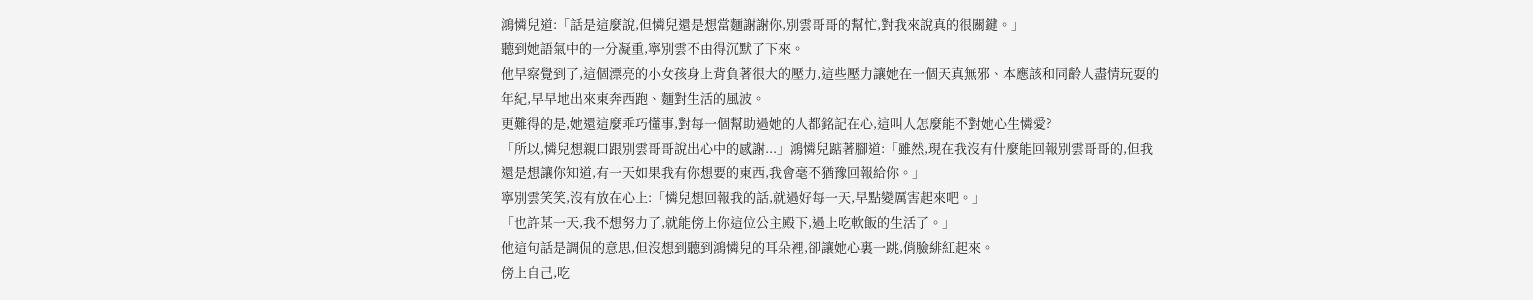鴻憐兒道:「話是這麼說,但憐兒還是想當麵謝謝你,別雲哥哥的幫忙,對我來說真的很關鍵。」
聽到她語氣中的一分凝重,寧別雲不由得沉默了下來。
他早察覺到了,這個漂亮的小女孩身上背負著很大的壓力,這些壓力讓她在一個天真無邪、本應該和同齡人盡情玩耍的年紀,早早地出來東奔西跑、麵對生活的風波。
更難得的是,她還這麼乖巧懂事,對每一個幫助過她的人都銘記在心,這叫人怎麼能不對她心生憐愛?
「所以,憐兒想親口跟別雲哥哥說出心中的感謝...」鴻憐兒踮著腳道:「雖然,現在我沒有什麼能回報別雲哥哥的,但我還是想讓你知道,有一天如果我有你想要的東西,我會毫不猶豫回報給你。」
寧別雲笑笑,沒有放在心上:「憐兒想回報我的話,就過好每一天,早點變厲害起來吧。」
「也許某一天,我不想努力了,就能傍上你這位公主殿下,過上吃軟飯的生活了。」
他這句話是調侃的意思,但沒想到聽到鴻憐兒的耳朵裡,卻讓她心裏一跳,俏臉緋紅起來。
傍上自己,吃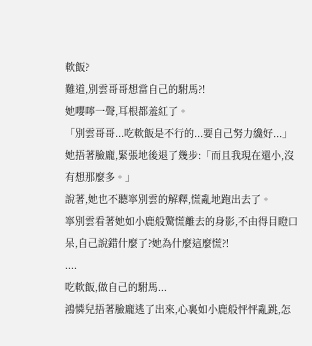軟飯?
難道,別雲哥哥想當自己的駙馬?!
她嚶嚀一聲,耳根都羞紅了。
「別雲哥哥...吃軟飯是不行的...要自己努力纔好...」
她捂著臉龐,緊張地後退了幾步:「而且我現在還小,沒有想那麼多。」
說著,她也不聽寧別雲的解釋,慌亂地跑出去了。
寧別雲看著她如小鹿般驚慌離去的身影,不由得目瞪口呆,自己說錯什麼了?她為什麼這麼慌?!
....
吃軟飯,做自己的駙馬...
鴻憐兒捂著臉龐逃了出來,心裏如小鹿般怦怦亂跳,怎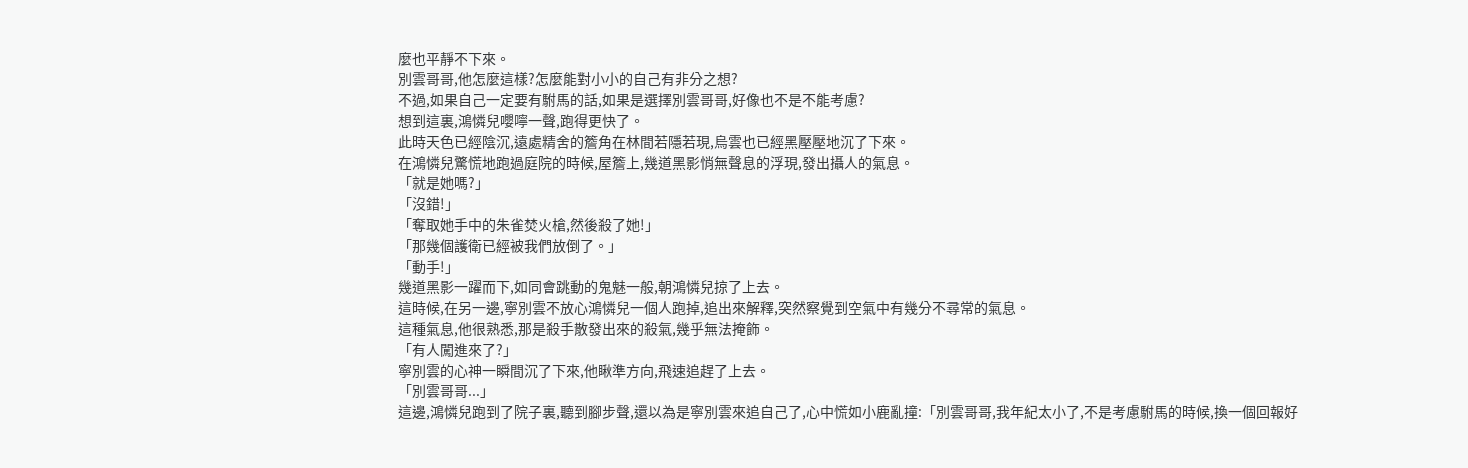麼也平靜不下來。
別雲哥哥,他怎麼這樣?怎麼能對小小的自己有非分之想?
不過,如果自己一定要有駙馬的話,如果是選擇別雲哥哥,好像也不是不能考慮?
想到這裏,鴻憐兒嚶嚀一聲,跑得更快了。
此時天色已經陰沉,遠處精舍的簷角在林間若隱若現,烏雲也已經黑壓壓地沉了下來。
在鴻憐兒驚慌地跑過庭院的時候,屋簷上,幾道黑影悄無聲息的浮現,發出攝人的氣息。
「就是她嗎?」
「沒錯!」
「奪取她手中的朱雀焚火槍,然後殺了她!」
「那幾個護衛已經被我們放倒了。」
「動手!」
幾道黑影一躍而下,如同會跳動的鬼魅一般,朝鴻憐兒掠了上去。
這時候,在另一邊,寧別雲不放心鴻憐兒一個人跑掉,追出來解釋,突然察覺到空氣中有幾分不尋常的氣息。
這種氣息,他很熟悉,那是殺手散發出來的殺氣,幾乎無法掩飾。
「有人闖進來了?」
寧別雲的心神一瞬間沉了下來,他瞅準方向,飛速追趕了上去。
「別雲哥哥...」
這邊,鴻憐兒跑到了院子裏,聽到腳步聲,還以為是寧別雲來追自己了,心中慌如小鹿亂撞:「別雲哥哥,我年紀太小了,不是考慮駙馬的時候,換一個回報好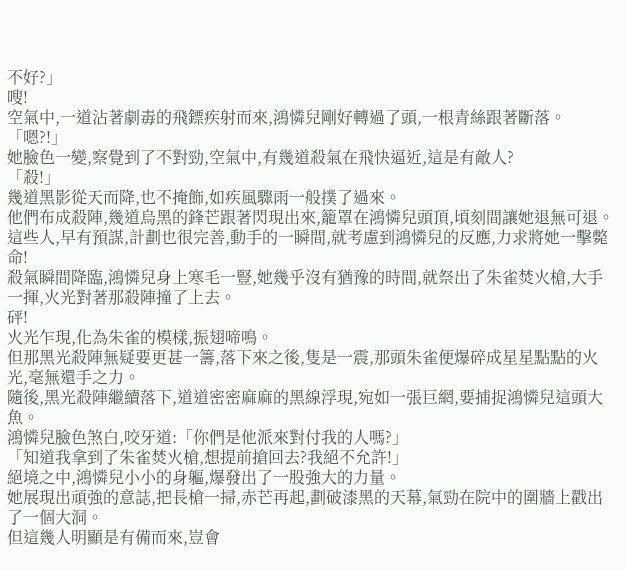不好?」
嗖!
空氣中,一道沾著劇毒的飛鏢疾射而來,鴻憐兒剛好轉過了頭,一根青絲跟著斷落。
「嗯?!」
她臉色一變,察覺到了不對勁,空氣中,有幾道殺氣在飛快逼近,這是有敵人?
「殺!」
幾道黑影從天而降,也不掩飾,如疾風驟雨一般撲了過來。
他們布成殺陣,幾道烏黑的鋒芒跟著閃現出來,籠罩在鴻憐兒頭頂,頃刻間讓她退無可退。
這些人,早有預謀,計劃也很完善,動手的一瞬間,就考慮到鴻憐兒的反應,力求將她一擊斃命!
殺氣瞬間降臨,鴻憐兒身上寒毛一豎,她幾乎沒有猶豫的時間,就祭出了朱雀焚火槍,大手一揮,火光對著那殺陣撞了上去。
砰!
火光乍現,化為朱雀的模樣,振翅啼鳴。
但那黑光殺陣無疑要更甚一籌,落下來之後,隻是一震,那頭朱雀便爆碎成星星點點的火光,毫無還手之力。
隨後,黑光殺陣繼續落下,道道密密麻麻的黑線浮現,宛如一張巨網,要捕捉鴻憐兒這頭大魚。
鴻憐兒臉色煞白,咬牙道:「你們是他派來對付我的人嗎?」
「知道我拿到了朱雀焚火槍,想提前搶回去?我絕不允許!」
絕境之中,鴻憐兒小小的身軀,爆發出了一股強大的力量。
她展現出頑強的意誌,把長槍一掃,赤芒再起,劃破漆黑的天幕,氣勁在院中的圍牆上戳出了一個大洞。
但這幾人明顯是有備而來,豈會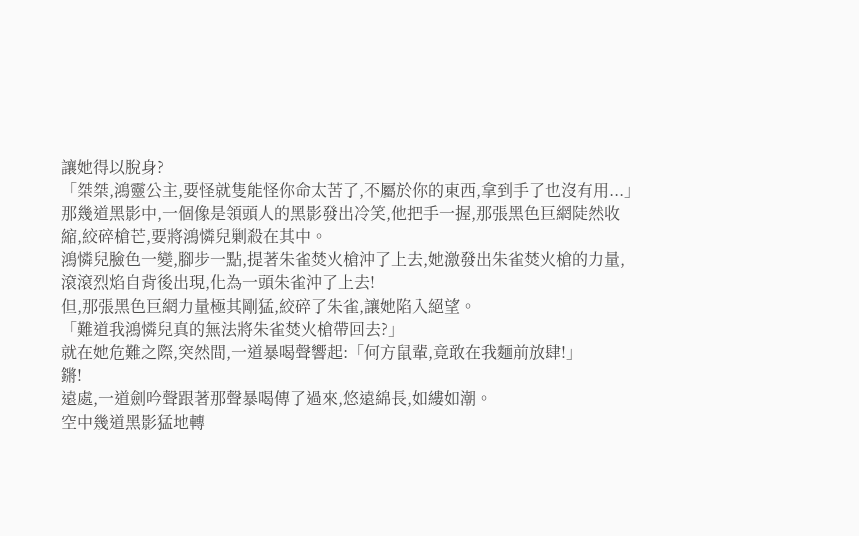讓她得以脫身?
「桀桀,鴻靈公主,要怪就隻能怪你命太苦了,不屬於你的東西,拿到手了也沒有用...」
那幾道黑影中,一個像是領頭人的黑影發出冷笑,他把手一握,那張黑色巨網陡然收縮,絞碎槍芒,要將鴻憐兒剿殺在其中。
鴻憐兒臉色一變,腳步一點,提著朱雀焚火槍沖了上去,她激發出朱雀焚火槍的力量,滾滾烈焰自背後出現,化為一頭朱雀沖了上去!
但,那張黑色巨網力量極其剛猛,絞碎了朱雀,讓她陷入絕望。
「難道我鴻憐兒真的無法將朱雀焚火槍帶回去?」
就在她危難之際,突然間,一道暴喝聲響起:「何方鼠輩,竟敢在我麵前放肆!」
鏘!
遠處,一道劍吟聲跟著那聲暴喝傳了過來,悠遠綿長,如縷如潮。
空中幾道黑影猛地轉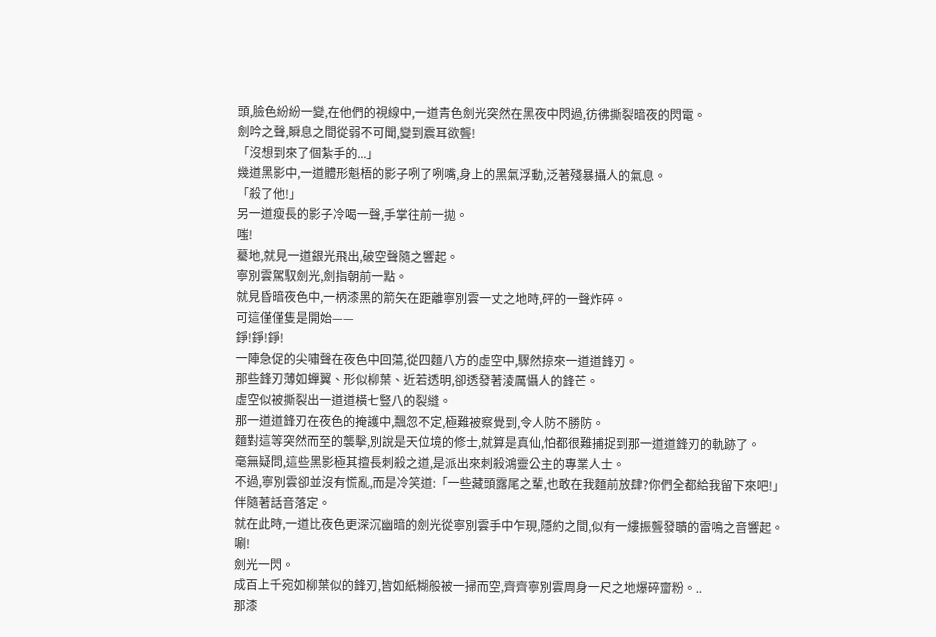頭,臉色紛紛一變,在他們的視線中,一道青色劍光突然在黑夜中閃過,彷彿撕裂暗夜的閃電。
劍吟之聲,瞬息之間從弱不可聞,變到震耳欲聾!
「沒想到來了個紮手的...」
幾道黑影中,一道體形魁梧的影子咧了咧嘴,身上的黑氣浮動,泛著殘暴攝人的氣息。
「殺了他!」
另一道瘦長的影子冷喝一聲,手掌往前一拋。
嗤!
驀地,就見一道銀光飛出,破空聲隨之響起。
寧別雲駕馭劍光,劍指朝前一點。
就見昏暗夜色中,一柄漆黑的箭矢在距離寧別雲一丈之地時,砰的一聲炸碎。
可這僅僅隻是開始——
錚!錚!錚!
一陣急促的尖嘯聲在夜色中回蕩,從四麵八方的虛空中,驟然掠來一道道鋒刃。
那些鋒刃薄如蟬翼、形似柳葉、近若透明,卻透發著淩厲懾人的鋒芒。
虛空似被撕裂出一道道橫七豎八的裂縫。
那一道道鋒刃在夜色的掩護中,飄忽不定,極難被察覺到,令人防不勝防。
麵對這等突然而至的襲擊,別說是天位境的修士,就算是真仙,怕都很難捕捉到那一道道鋒刃的軌跡了。
毫無疑問,這些黑影極其擅長刺殺之道,是派出來刺殺鴻靈公主的專業人士。
不過,寧別雲卻並沒有慌亂,而是冷笑道:「一些藏頭露尾之輩,也敢在我麵前放肆?你們全都給我留下來吧!」
伴隨著話音落定。
就在此時,一道比夜色更深沉幽暗的劍光從寧別雲手中乍現,隱約之間,似有一縷振聾發聵的雷鳴之音響起。
唰!
劍光一閃。
成百上千宛如柳葉似的鋒刃,皆如紙糊般被一掃而空,齊齊寧別雲周身一尺之地爆碎齏粉。..
那漆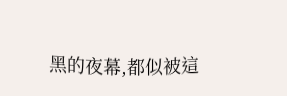黑的夜幕,都似被這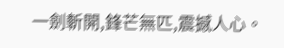一劍斬開,鋒芒無匹,震撼人心。